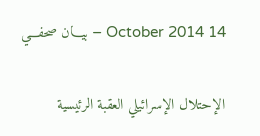14 October 2014 – بيـــان صحفـــي

الإحتلال الإسرائيلي العقبة الرئيسية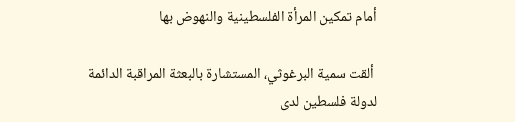أمام تمكين المرأة الفلسطينية والنهوض بها

 ألقت سمية البرغوثي، المستشارة بالبعثة المراقبة الدائمة لدولة فلسطين لدى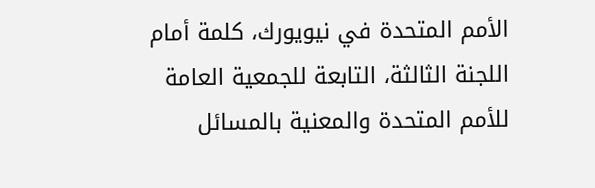الأمم المتحدة في نيويورك، كلمة أمام اللجنة الثالثة، التابعة للجمعية العامة للأمم المتحدة والمعنية بالمسائل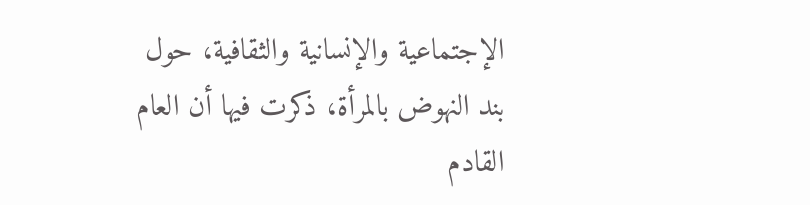الإجتماعية والإنسانية والثقافية، حول بند النهوض بالمرأة، ذكرت فيها أن العام القادم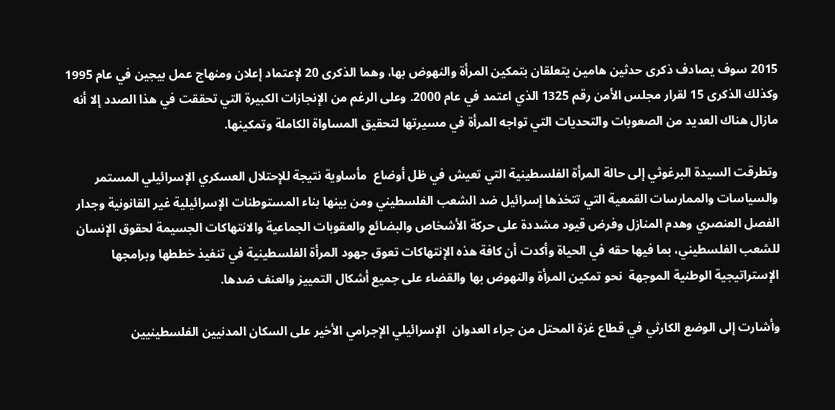2015 سوف يصادف ذكرى حدثين هامين يتعلقان بتمكين المرأة والنهوض بها، وهما الذكرى 20 لإعتماد إعلان ومنهاج عمل بيجين في عام 1995 وكذلك الذكرى 15 لقرار مجلس الأمن رقم 1325 الذي اعتمد في عام 2000. وعلى الرغم من الإنجازات الكبيرة التي تحققت في هذا الصدد إلا أنه مازال هناك العديد من الصعوبات والتحديات التي تواجه المرأة في مسيرتها لتحقيق المساواة الكاملة وتمكينها.

وتطرقت السيدة البرغوثي إلى حالة المرأة الفلسطينية التي تعيش في ظل أوضاع  مأساوية نتيجة للإحتلال العسكري الإسرائيلي المستمر والسياسات والممارسات القمعية التي تتخذها إسرائيل ضد الشعب الفلسطيني ومن بينها بناء المستوطنات الإسرائيلية غير القانونية وجدار الفصل العنصري وهدم المنازل وفرض قيود مشددة على حركة الأشخاص والبضائع والعقوبات الجماعية والانتهاكات الجسيمة لحقوق الإنسان للشعب الفلسطيني، بما فيها حقه في الحياة وأكدت أن كافة هذه الإنتهاكات تعوق جهود المرأة الفلسطينية في تنفيذ خططها وبرامجها الإستراتيجية الوطنية الموجهة  نحو تمكين المرأة والنهوض بها والقضاء على جميع أشكال التمييز والعنف ضدها.

وأشارت إلى الوضع الكارثي في قطاع غزة المحتل من جراء العدوان  الإسرائيلي الإجرامي الأخير على السكان المدنيين الفلسطينيين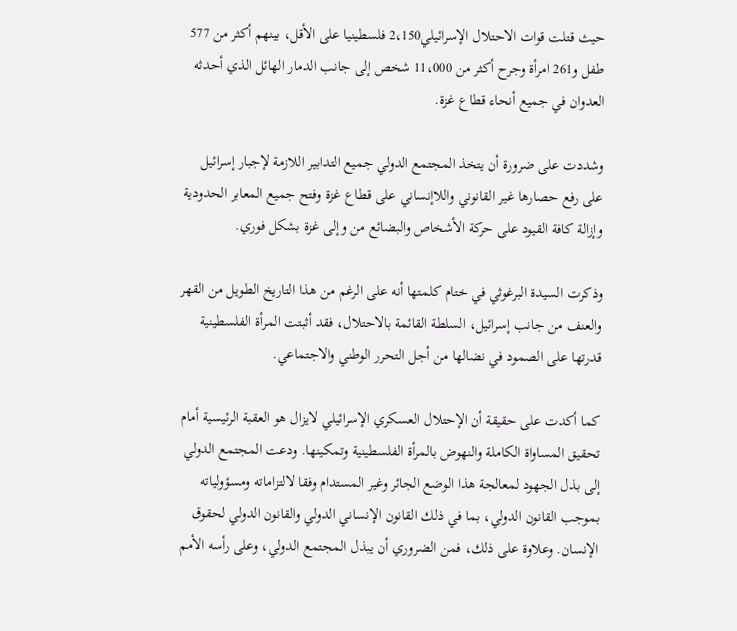حيث قتلت قوات الاحتلال الإسرائيلي2،150 فلسطينيا على الأقل، بينهم أكثر من 577 طفل و261 امرأة وجرح أكثر من 11،000 شخص إلى جانب الدمار الهائل الذي أحدثه العدوان في جميع أنحاء قطاع غزة.

وشددت على ضرورة أن يتخذ المجتمع الدولي جميع التدابير اللازمة لإجبار إسرائيل على رفع حصارها غير القانوني واللاإنساني على قطاع غزة وفتح جميع المعابر الحدودية وإزالة كافة القيود على حركة الأشخاص والبضائع من وإلى غزة بشكل فوري.

وذكرت السيدة البرغوثي في ختام كلمتها أنه على الرغم من هذا التاريخ الطويل من القهر  والعنف من جانب إسرائيل، السلطة القائمة بالاحتلال، فقد أثبتت المرأة الفلسطينية قدرتها على الصمود في نضالها من أجل التحرر الوطني والاجتماعي.

كما أكدت على حقيقة أن الإحتلال العسكري الإسرائيلي لايزال هو العقبة الرئيسية أمام تحقيق المساواة الكاملة والنهوض بالمرأة الفلسطينية وتمكينها. ودعت المجتمع الدولي إلى بذل الجهود لمعالجة هذا الوضع الجائر وغير المستدام وفقا لالتزاماته ومسؤولياته بموجب القانون الدولي، بما في ذلك القانون الإنساني الدولي والقانون الدولي لحقوق الإنسان. وعلاوة على ذلك، فمن الضروري أن يبذل المجتمع الدولي، وعلى رأسه الأمم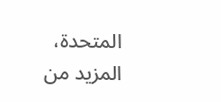المتحدة، المزيد من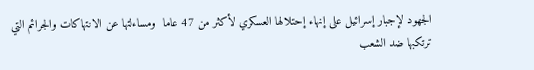الجهود لإجبار إسرائيل على إنهاء إحتلالها العسكري لأكثر من 47 عاما  ومساءلتها عن الانتهاكات والجرائم التي ترتكبها ضد الشعب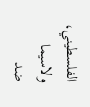الفلسطيني، ولاسيما ضد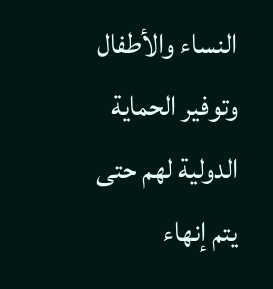النساء والأطفال وتوفير الحماية الدولية لهم حتى يتم إنهاء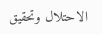الاحتلال وتحقيق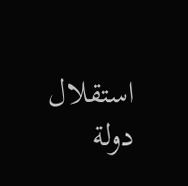استقلال دولة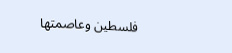فلسطين وعاصمتها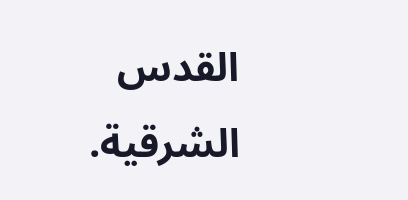القدس الشرقية.